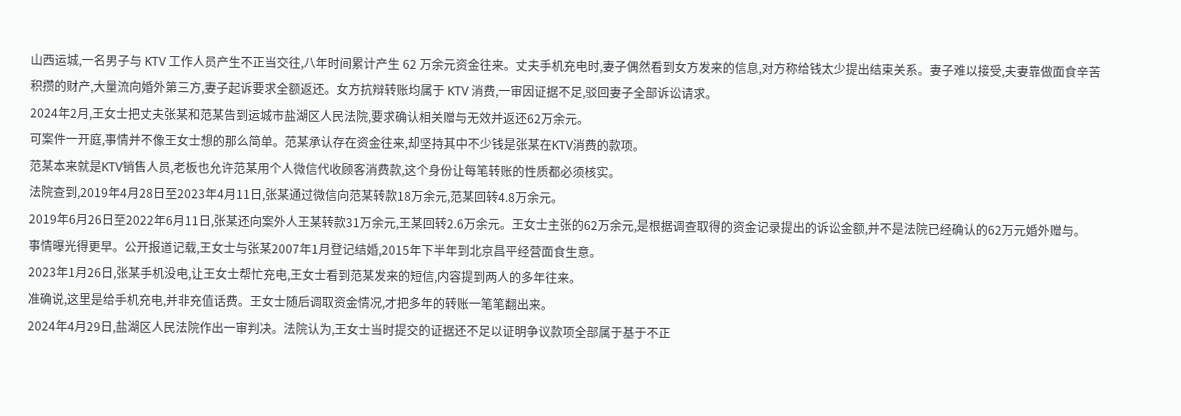山西运城,一名男子与 KTV 工作人员产生不正当交往,八年时间累计产生 62 万余元资金往来。丈夫手机充电时,妻子偶然看到女方发来的信息,对方称给钱太少提出结束关系。妻子难以接受,夫妻靠做面食辛苦积攒的财产,大量流向婚外第三方,妻子起诉要求全额返还。女方抗辩转账均属于 KTV 消费,一审因证据不足,驳回妻子全部诉讼请求。
2024年2月,王女士把丈夫张某和范某告到运城市盐湖区人民法院,要求确认相关赠与无效并返还62万余元。
可案件一开庭,事情并不像王女士想的那么简单。范某承认存在资金往来,却坚持其中不少钱是张某在KTV消费的款项。
范某本来就是KTV销售人员,老板也允许范某用个人微信代收顾客消费款,这个身份让每笔转账的性质都必须核实。
法院查到,2019年4月28日至2023年4月11日,张某通过微信向范某转款18万余元,范某回转4.8万余元。
2019年6月26日至2022年6月11日,张某还向案外人王某转款31万余元,王某回转2.6万余元。王女士主张的62万余元,是根据调查取得的资金记录提出的诉讼金额,并不是法院已经确认的62万元婚外赠与。
事情曝光得更早。公开报道记载,王女士与张某2007年1月登记结婚,2015年下半年到北京昌平经营面食生意。
2023年1月26日,张某手机没电,让王女士帮忙充电,王女士看到范某发来的短信,内容提到两人的多年往来。
准确说,这里是给手机充电,并非充值话费。王女士随后调取资金情况,才把多年的转账一笔笔翻出来。
2024年4月29日,盐湖区人民法院作出一审判决。法院认为,王女士当时提交的证据还不足以证明争议款项全部属于基于不正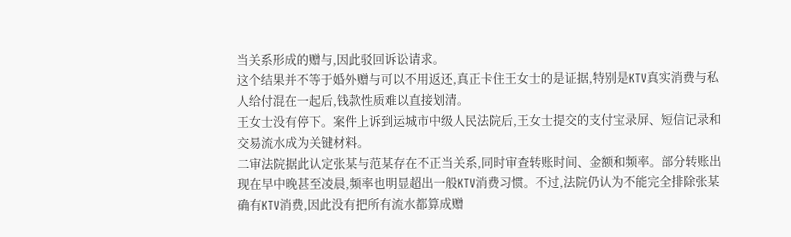当关系形成的赠与,因此驳回诉讼请求。
这个结果并不等于婚外赠与可以不用返还,真正卡住王女士的是证据,特别是KTV真实消费与私人给付混在一起后,钱款性质难以直接划清。
王女士没有停下。案件上诉到运城市中级人民法院后,王女士提交的支付宝录屏、短信记录和交易流水成为关键材料。
二审法院据此认定张某与范某存在不正当关系,同时审查转账时间、金额和频率。部分转账出现在早中晚甚至凌晨,频率也明显超出一般KTV消费习惯。不过,法院仍认为不能完全排除张某确有KTV消费,因此没有把所有流水都算成赠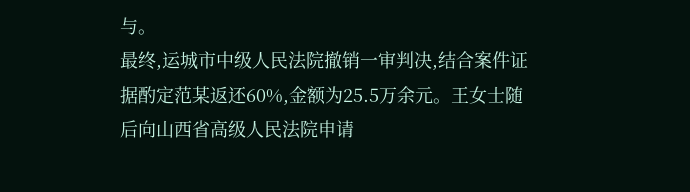与。
最终,运城市中级人民法院撤销一审判决,结合案件证据酌定范某返还60%,金额为25.5万余元。王女士随后向山西省高级人民法院申请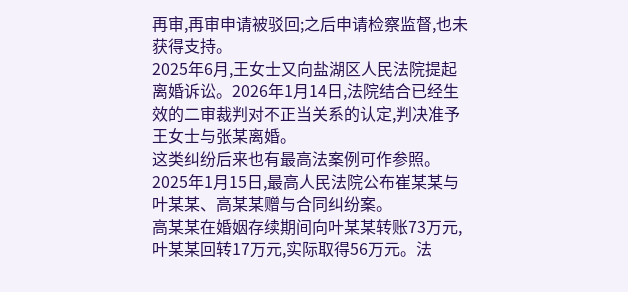再审,再审申请被驳回;之后申请检察监督,也未获得支持。
2025年6月,王女士又向盐湖区人民法院提起离婚诉讼。2026年1月14日,法院结合已经生效的二审裁判对不正当关系的认定,判决准予王女士与张某离婚。
这类纠纷后来也有最高法案例可作参照。2025年1月15日,最高人民法院公布崔某某与叶某某、高某某赠与合同纠纷案。
高某某在婚姻存续期间向叶某某转账73万元,叶某某回转17万元,实际取得56万元。法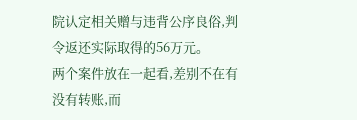院认定相关赠与违背公序良俗,判令返还实际取得的56万元。
两个案件放在一起看,差别不在有没有转账,而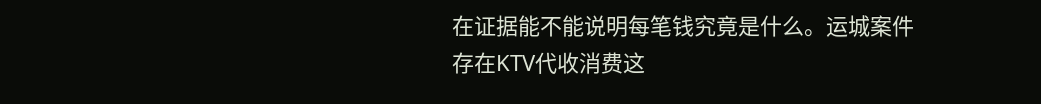在证据能不能说明每笔钱究竟是什么。运城案件存在KTV代收消费这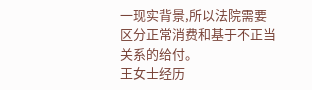一现实背景,所以法院需要区分正常消费和基于不正当关系的给付。
王女士经历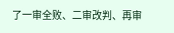了一审全败、二审改判、再审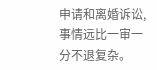申请和离婚诉讼,事情远比一审一分不退复杂。